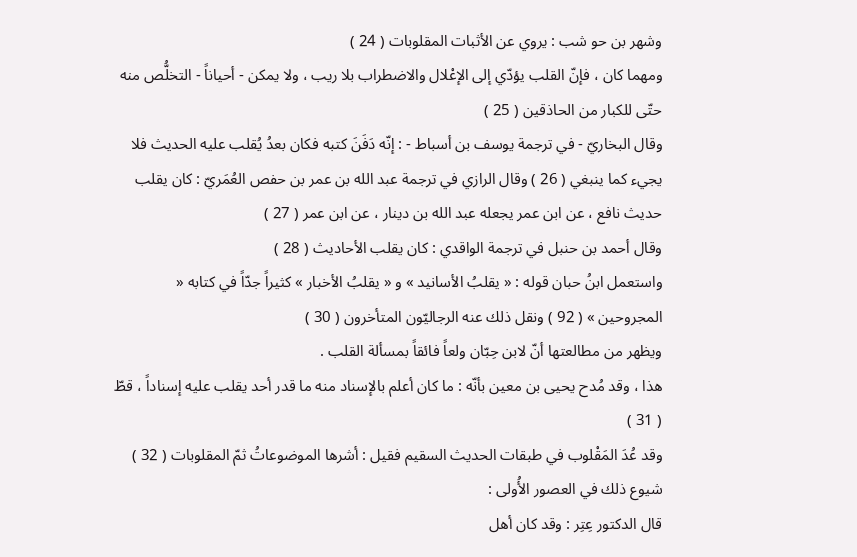وشهر بن حو شب : يروي عن الأثبات المقلوبات ( 24 )
ومهما كان ، فإنّ القلب يؤدّي إلى الإعْلال والاضطراب بلا ريب ، ولا يمكن - أحياناً - التخلُّص منه حتّى للكبار من الحاذقين ( 25 )
وقال البخاريّ - في ترجمة يوسف بن أسباط - : إنّه دَفَنَ كتبه فكان بعدُ يُقلب عليه الحديث فلا يجيء كما ينبغي ( 26 ) وقال الرازي في ترجمة عبد الله بن عمر بن حفص العُمَريّ : كان يقلب حديث نافع ، عن ابن عمر يجعله عبد الله بن دينار ، عن ابن عمر ( 27 )
وقال أحمد بن حنبل في ترجمة الواقدي : كان يقلب الأحاديث ( 28 )
واستعمل ابنُ حبان قوله : « يقلبُ الأسانيد » و « يقلبُ الأخبار » كثيراً جدّاً في كتابه « المجروحين » ( 92 ) ونقل ذلك عنه الرجاليّون المتأخرون ( 30 )
ويظهر من مطالعتها أنّ لابن حِبّان ولعاً فائقاً بمسألة القلب .
هذا ، وقد مُدح يحيى بن معين بأنّه : ما كان أعلم بالإسناد منه ما قدر أحد يقلب عليه إسناداً ، قطّ ( 31 )
وقد عُدَ المَقْلوب في طبقات الحديث السقيم فقيل : أشرها الموضوعاتُ ثمّ المقلوبات ( 32 )
شيوع ذلك في العصور الأُولى :
قال الدكتور عِتِر : وقد كان أهل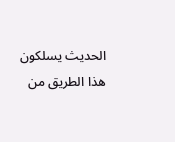الحديث يسلكون هذا الطريق من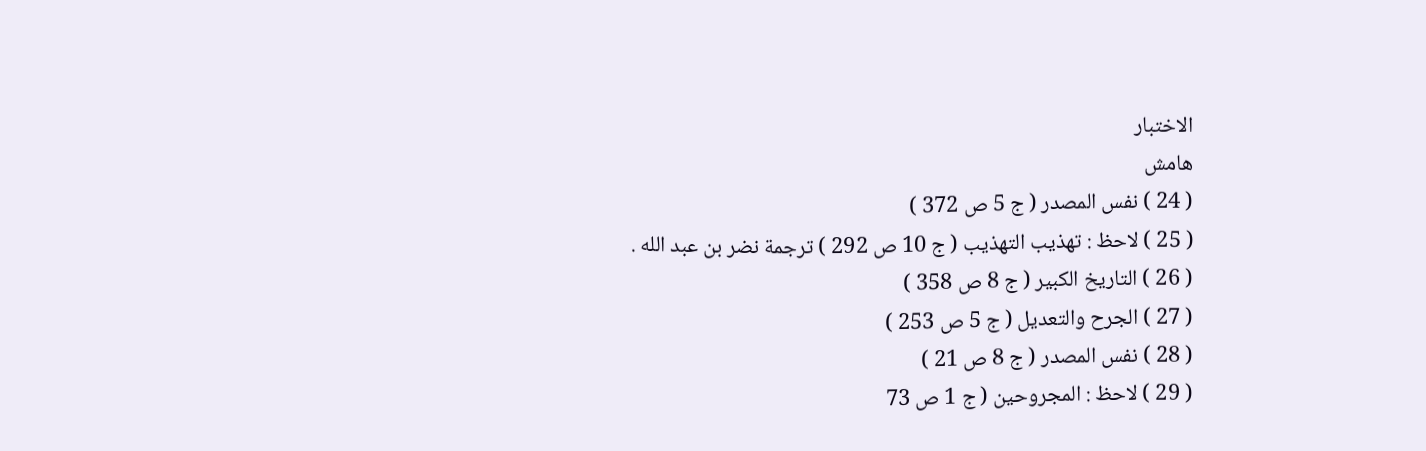الاختبار
هامش
( 24 ) نفس المصدر ( ج 5 ص 372 )
( 25 ) لاحظ : تهذيب التهذيب ( ج 10 ص 292 ) ترجمة نضر بن عبد الله .
( 26 ) التاريخ الكبير ( ج 8 ص 358 )
( 27 ) الجرح والتعديل ( ج 5 ص 253 )
( 28 ) نفس المصدر ( ج 8 ص 21 )
( 29 ) لاحظ : المجروحين ( ج 1 ص 73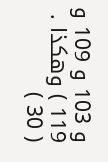و 103 و 109 و 119 ) وهكذا .
( 30 )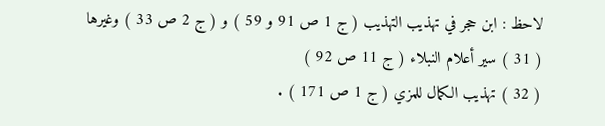لاحظ : ابن حجر في تهذيب التهذيب ( ج 1 ص 91 و 59 ) و ( ج 2 ص 33 ) وغيرها
( 31 ) سير أعلام النبلاء ( ج 11 ص 92 )
( 32 ) تهذيب الكمال للمزي ( ج 1 ص 171 ) .